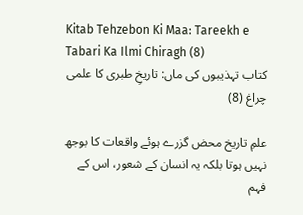Kitab Tehzebon Ki Maa: Tareekh e Tabari Ka Ilmi Chiragh (8)
کتاب تہذیبوں کی ماں: تاریخِ طبری کا علمی چراغ (8)

علمِ تاریخ محض گزرے ہوئے واقعات کا بوجھ نہیں ہوتا بلکہ یہ انسان کے شعور، اس کے فہم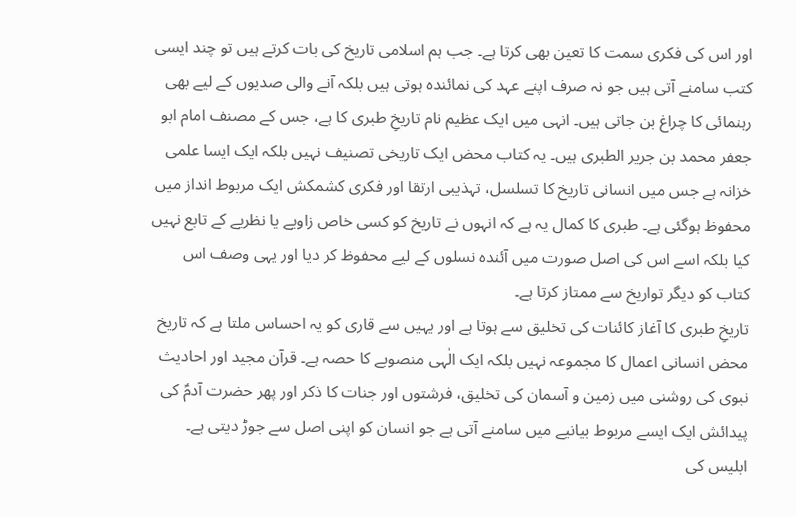اور اس کی فکری سمت کا تعین بھی کرتا ہے۔ جب ہم اسلامی تاریخ کی بات کرتے ہیں تو چند ایسی کتب سامنے آتی ہیں جو نہ صرف اپنے عہد کی نمائندہ ہوتی ہیں بلکہ آنے والی صدیوں کے لیے بھی رہنمائی کا چراغ بن جاتی ہیں۔ انہی میں ایک عظیم نام تاریخِ طبری کا ہے، جس کے مصنف امام ابو جعفر محمد بن جریر الطبری ہیں۔ یہ کتاب محض ایک تاریخی تصنیف نہیں بلکہ ایک ایسا علمی خزانہ ہے جس میں انسانی تاریخ کا تسلسل، تہذیبی ارتقا اور فکری کشمکش ایک مربوط انداز میں محفوظ ہوگئی ہے۔ طبری کا کمال یہ ہے کہ انہوں نے تاریخ کو کسی خاص زاویے یا نظریے کے تابع نہیں کیا بلکہ اسے اس کی اصل صورت میں آئندہ نسلوں کے لیے محفوظ کر دیا اور یہی وصف اس کتاب کو دیگر تواریخ سے ممتاز کرتا ہے۔
تاریخِ طبری کا آغاز کائنات کی تخلیق سے ہوتا ہے اور یہیں سے قاری کو یہ احساس ملتا ہے کہ تاریخ محض انسانی اعمال کا مجموعہ نہیں بلکہ ایک الٰہی منصوبے کا حصہ ہے۔ قرآن مجید اور احادیث نبوی کی روشنی میں زمین و آسمان کی تخلیق، فرشتوں اور جنات کا ذکر اور پھر حضرت آدمؑ کی پیدائش ایک ایسے مربوط بیانیے میں سامنے آتی ہے جو انسان کو اپنی اصل سے جوڑ دیتی ہے۔ ابلیس کی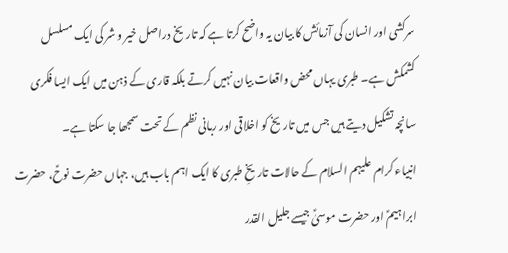سرکشی اور انسان کی آزمائش کا بیان یہ واضح کرتا ہے کہ تاریخ دراصل خیر و شر کی ایک مسلسل کشمکش ہے۔ طبری یہاں محض واقعات بیان نہیں کرتے بلکہ قاری کے ذہن میں ایک ایسا فکری سانچہ تشکیل دیتے ہیں جس میں تاریخ کو اخلاقی اور ربانی نظم کے تحت سمجھا جا سکتا ہے۔
انبیاء کرام علیہم السلام کے حالات تاریخِ طبری کا ایک اہم باب ہیں، جہاں حضرت نوحؑ، حضرت ابراہیمؑ اور حضرت موسیٰؑ جیسے جلیل القدر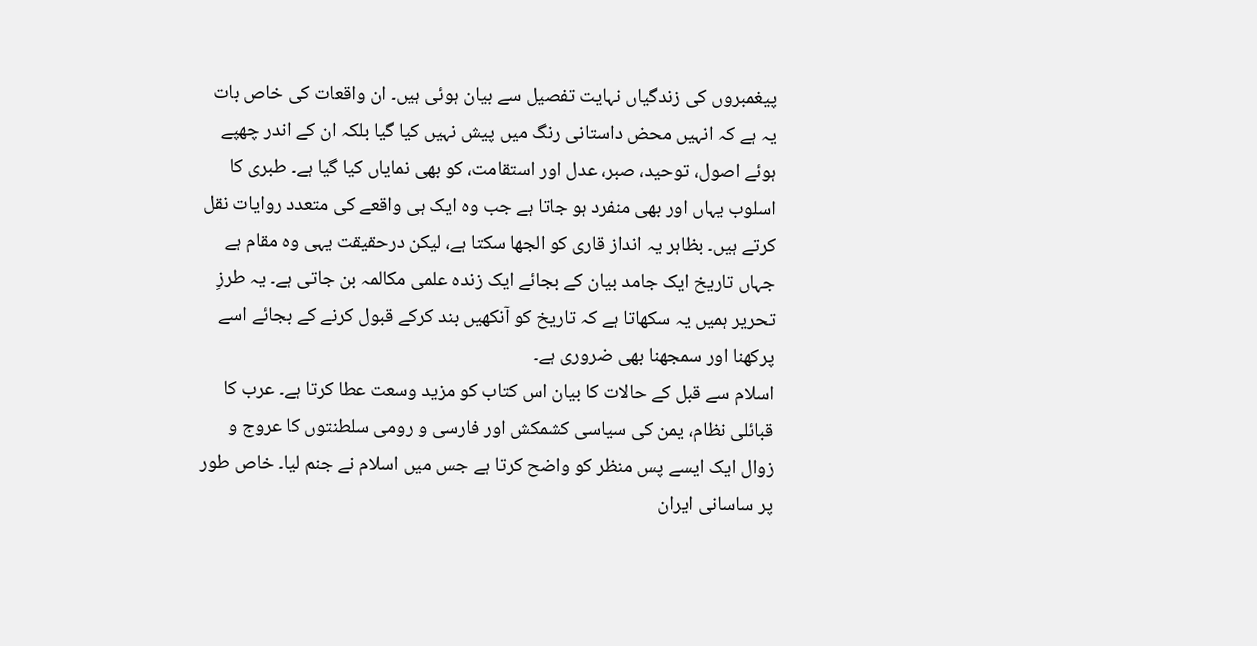پیغمبروں کی زندگیاں نہایت تفصیل سے بیان ہوئی ہیں۔ ان واقعات کی خاص بات یہ ہے کہ انہیں محض داستانی رنگ میں پیش نہیں کیا گیا بلکہ ان کے اندر چھپے ہوئے اصول، توحید، صبر، عدل اور استقامت، کو بھی نمایاں کیا گیا ہے۔ طبری کا اسلوب یہاں اور بھی منفرد ہو جاتا ہے جب وہ ایک ہی واقعے کی متعدد روایات نقل کرتے ہیں۔ بظاہر یہ انداز قاری کو الجھا سکتا ہے، لیکن درحقیقت یہی وہ مقام ہے جہاں تاریخ ایک جامد بیان کے بجائے ایک زندہ علمی مکالمہ بن جاتی ہے۔ یہ طرزِ تحریر ہمیں یہ سکھاتا ہے کہ تاریخ کو آنکھیں بند کرکے قبول کرنے کے بجائے اسے پرکھنا اور سمجھنا بھی ضروری ہے۔
اسلام سے قبل کے حالات کا بیان اس کتاب کو مزید وسعت عطا کرتا ہے۔ عرب کا قبائلی نظام، یمن کی سیاسی کشمکش اور فارسی و رومی سلطنتوں کا عروج و زوال ایک ایسے پس منظر کو واضح کرتا ہے جس میں اسلام نے جنم لیا۔ خاص طور پر ساسانی ایران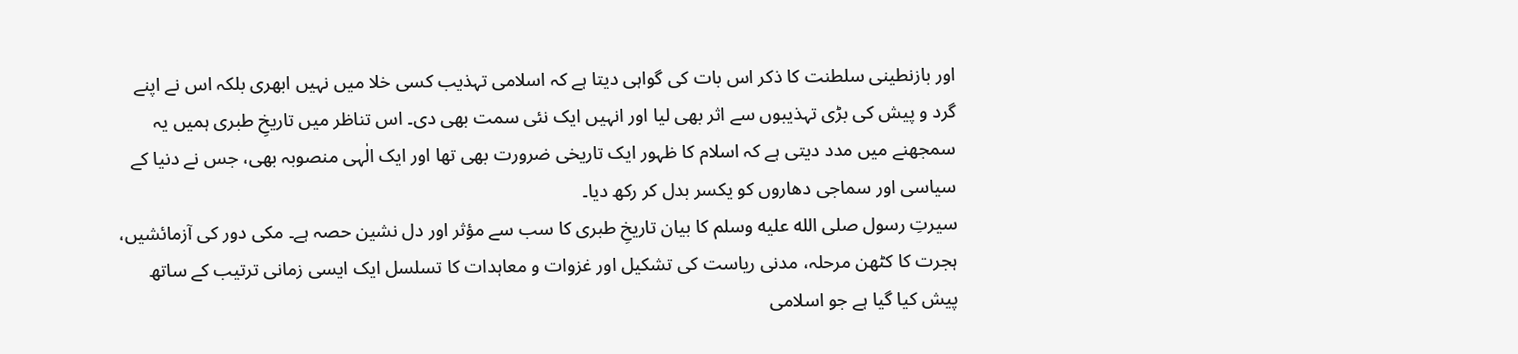اور بازنطینی سلطنت کا ذکر اس بات کی گواہی دیتا ہے کہ اسلامی تہذیب کسی خلا میں نہیں ابھری بلکہ اس نے اپنے گرد و پیش کی بڑی تہذیبوں سے اثر بھی لیا اور انہیں ایک نئی سمت بھی دی۔ اس تناظر میں تاریخِ طبری ہمیں یہ سمجھنے میں مدد دیتی ہے کہ اسلام کا ظہور ایک تاریخی ضرورت بھی تھا اور ایک الٰہی منصوبہ بھی، جس نے دنیا کے سیاسی اور سماجی دھاروں کو یکسر بدل کر رکھ دیا۔
سیرتِ رسول صلى الله عليه وسلم کا بیان تاریخِ طبری کا سب سے مؤثر اور دل نشین حصہ ہے۔ مکی دور کی آزمائشیں، ہجرت کا کٹھن مرحلہ، مدنی ریاست کی تشکیل اور غزوات و معاہدات کا تسلسل ایک ایسی زمانی ترتیب کے ساتھ پیش کیا گیا ہے جو اسلامی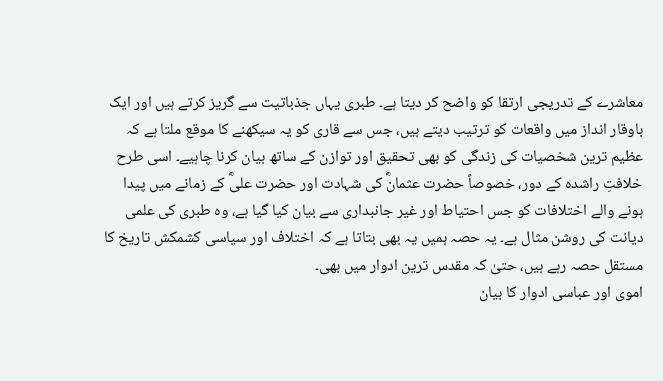معاشرے کے تدریجی ارتقا کو واضح کر دیتا ہے۔ طبری یہاں جذباتیت سے گریز کرتے ہیں اور ایک باوقار انداز میں واقعات کو ترتیب دیتے ہیں، جس سے قاری کو یہ سیکھنے کا موقع ملتا ہے کہ عظیم ترین شخصیات کی زندگی کو بھی تحقیق اور توازن کے ساتھ بیان کرنا چاہیے۔ اسی طرح خلافتِ راشدہ کے دور، خصوصاً حضرت عثمانؓ کی شہادت اور حضرت علیؓ کے زمانے میں پیدا ہونے والے اختلافات کو جس احتیاط اور غیر جانبداری سے بیان کیا گیا ہے، وہ طبری کی علمی دیانت کی روشن مثال ہے۔ یہ حصہ ہمیں یہ بھی بتاتا ہے کہ اختلاف اور سیاسی کشمکش تاریخ کا مستقل حصہ رہے ہیں، حتیٰ کہ مقدس ترین ادوار میں بھی۔
اموی اور عباسی ادوار کا بیان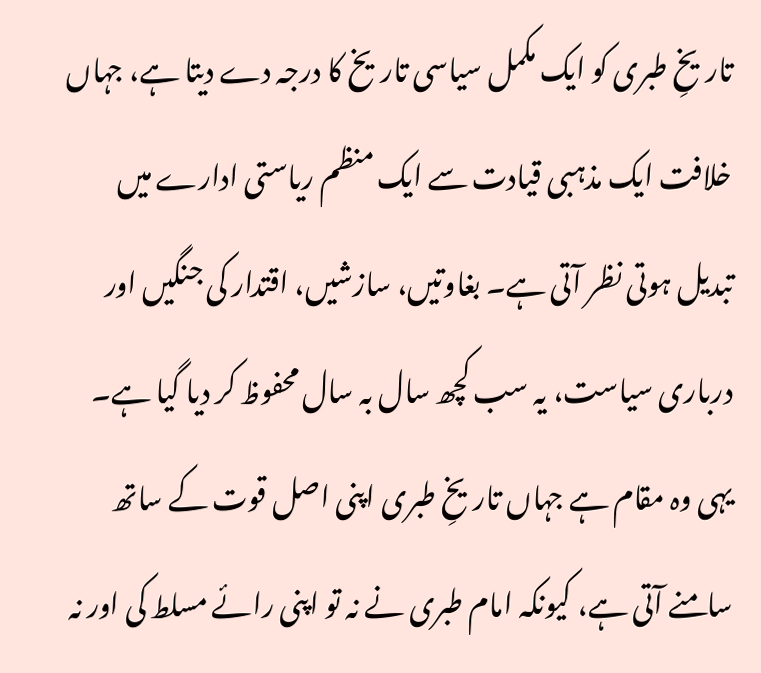تاریخِ طبری کو ایک مکمل سیاسی تاریخ کا درجہ دے دیتا ہے، جہاں خلافت ایک مذہبی قیادت سے ایک منظم ریاستی ادارے میں تبدیل ہوتی نظر آتی ہے۔ بغاوتیں، سازشیں، اقتدار کی جنگیں اور درباری سیاست، یہ سب کچھ سال بہ سال محفوظ کر دیا گیا ہے۔ یہی وہ مقام ہے جہاں تاریخِ طبری اپنی اصل قوت کے ساتھ سامنے آتی ہے، کیونکہ امام طبری نے نہ تو اپنی رائے مسلط کی اور نہ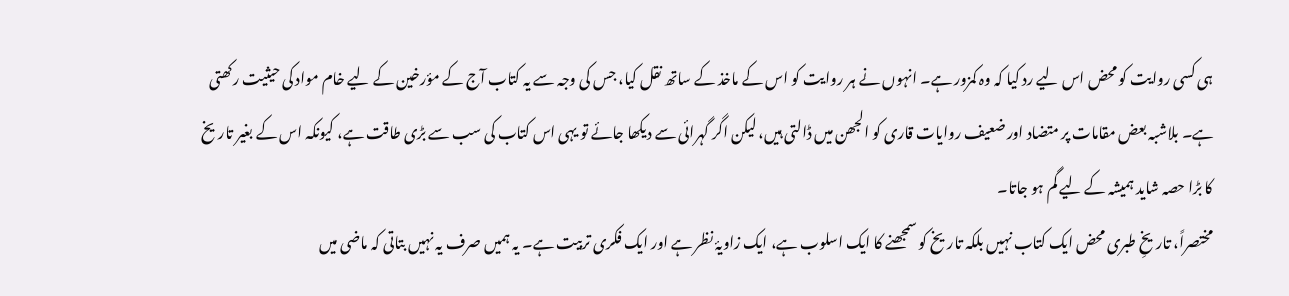ہی کسی روایت کو محض اس لیے رد کیا کہ وہ کمزور ہے۔ انہوں نے ہر روایت کو اس کے ماخذ کے ساتھ نقل کیا، جس کی وجہ سے یہ کتاب آج کے مؤرخین کے لیے خام مواد کی حیثیت رکھتی ہے۔ بلاشبہ بعض مقامات پر متضاد اور ضعیف روایات قاری کو الجھن میں ڈالتی ہیں، لیکن اگر گہرائی سے دیکھا جائے تو یہی اس کتاب کی سب سے بڑی طاقت ہے، کیونکہ اس کے بغیر تاریخ کا بڑا حصہ شاید ہمیشہ کے لیے گم ہو جاتا۔
مختصراً، تاریخِ طبری محض ایک کتاب نہیں بلکہ تاریخ کو سمجھنے کا ایک اسلوب ہے، ایک زاویۂ نظر ہے اور ایک فکری تربیت ہے۔ یہ ہمیں صرف یہ نہیں بتاتی کہ ماضی میں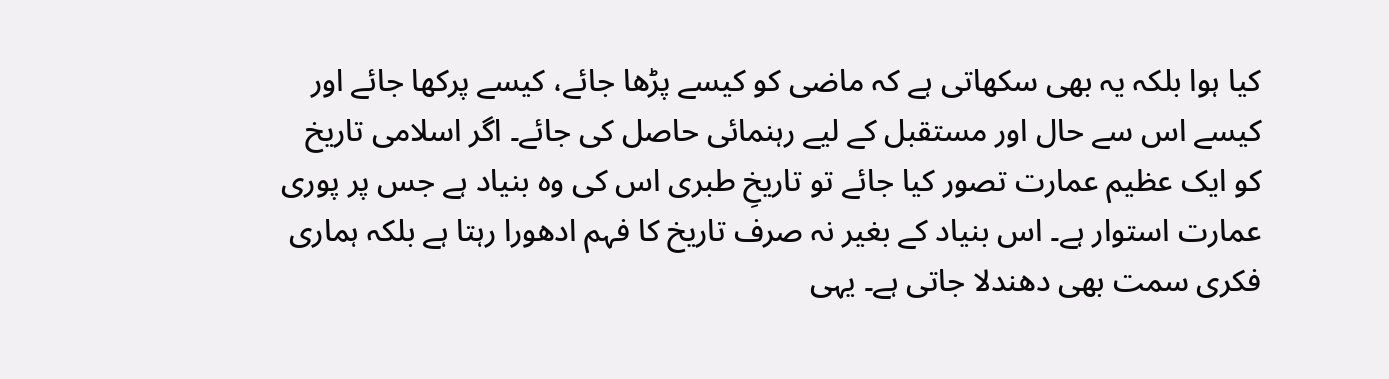کیا ہوا بلکہ یہ بھی سکھاتی ہے کہ ماضی کو کیسے پڑھا جائے، کیسے پرکھا جائے اور کیسے اس سے حال اور مستقبل کے لیے رہنمائی حاصل کی جائے۔ اگر اسلامی تاریخ کو ایک عظیم عمارت تصور کیا جائے تو تاریخِ طبری اس کی وہ بنیاد ہے جس پر پوری عمارت استوار ہے۔ اس بنیاد کے بغیر نہ صرف تاریخ کا فہم ادھورا رہتا ہے بلکہ ہماری فکری سمت بھی دھندلا جاتی ہے۔ یہی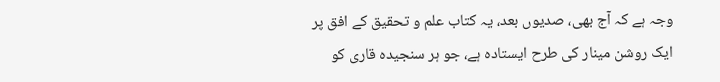وجہ ہے کہ آج بھی، صدیوں بعد، یہ کتاب علم و تحقیق کے افق پر ایک روشن مینار کی طرح ایستادہ ہے، جو ہر سنجیدہ قاری کو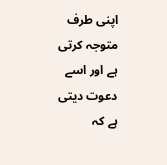اپنی طرف متوجہ کرتی ہے اور اسے دعوت دیتی ہے کہ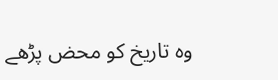وہ تاریخ کو محض پڑھے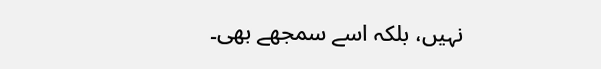نہیں، بلکہ اسے سمجھے بھی۔